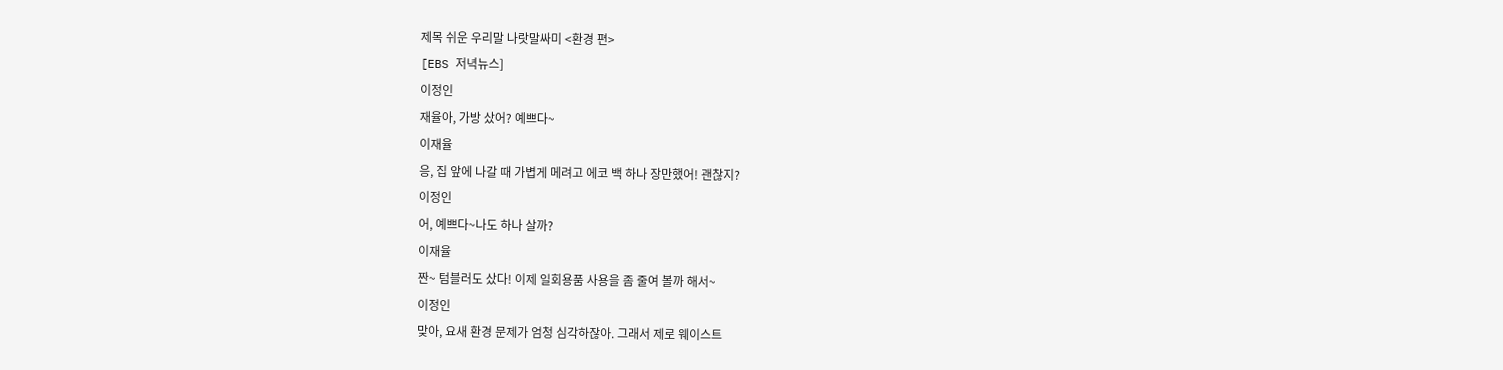제목 쉬운 우리말 나랏말싸미 <환경 편>
[EBS 저녁뉴스]
이정인
재율아, 가방 샀어? 예쁘다~
이재율
응, 집 앞에 나갈 때 가볍게 메려고 에코 백 하나 장만했어! 괜찮지?
이정인
어, 예쁘다~나도 하나 살까?
이재율
짠~ 텀블러도 샀다! 이제 일회용품 사용을 좀 줄여 볼까 해서~
이정인
맞아, 요새 환경 문제가 엄청 심각하잖아. 그래서 제로 웨이스트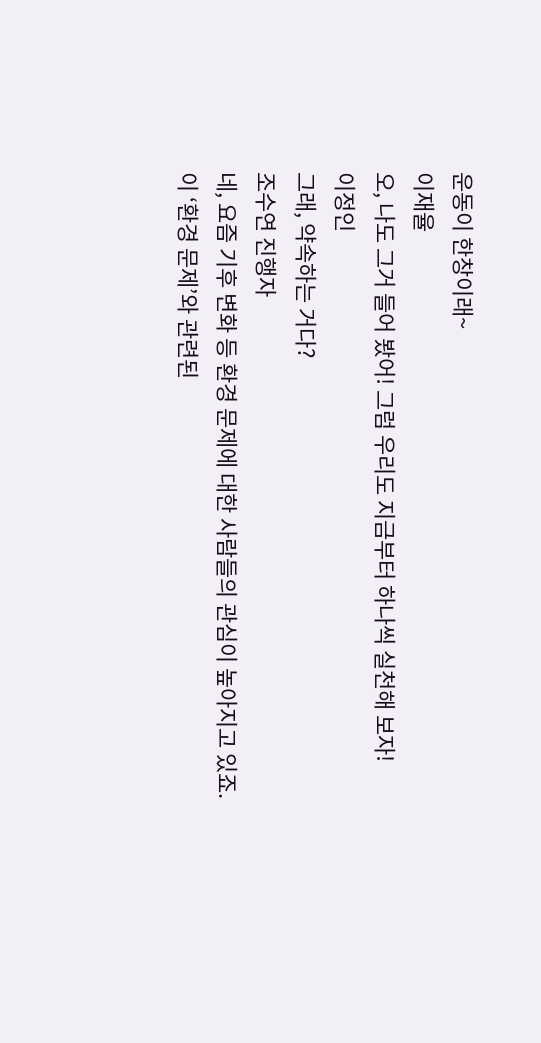운동이 한창이래~
이재율
오, 나도 그거 들어 봤어! 그럼 우리도 지금부터 하나씩 실천해 보자!
이정인
그래, 약속하는 거다?
조수연 진행자
네, 요즘 기후 변화 등 환경 문제에 대한 사람들의 관심이 높아지고 있죠.
이 ‘환경 문제’와 관련된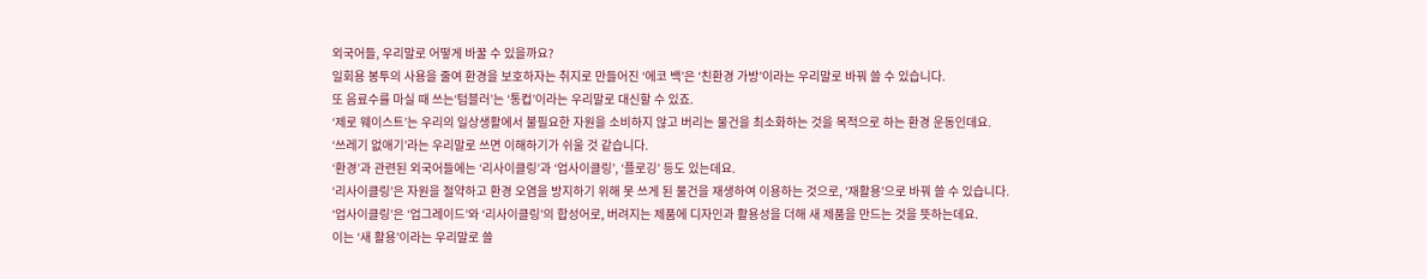외국어들, 우리말로 어떻게 바꿀 수 있을까요?
일회용 봉투의 사용을 줄여 환경을 보호하자는 취지로 만들어진 ‘에코 백’은 ‘친환경 가방’이라는 우리말로 바꿔 쓸 수 있습니다.
또 음료수를 마실 때 쓰는‘텀블러’는 ‘통컵’이라는 우리말로 대신할 수 있죠.
‘제로 웨이스트’는 우리의 일상생활에서 불필요한 자원을 소비하지 않고 버리는 물건을 최소화하는 것을 목적으로 하는 환경 운동인데요.
‘쓰레기 없애기’라는 우리말로 쓰면 이해하기가 쉬울 것 같습니다.
‘환경’과 관련된 외국어들에는 ‘리사이클링’과 ‘업사이클링’, ‘플로깅’ 등도 있는데요.
‘리사이클링’은 자원을 절약하고 환경 오염을 방지하기 위해 못 쓰게 된 물건을 재생하여 이용하는 것으로, ‘재활용’으로 바꿔 쓸 수 있습니다.
‘업사이클링’은 ‘업그레이드’와 ‘리사이클링’의 합성어로, 버려지는 제품에 디자인과 활용성을 더해 새 제품을 만드는 것을 뜻하는데요.
이는 ‘새 활용’이라는 우리말로 쓸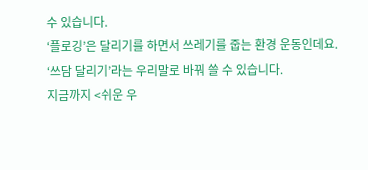수 있습니다.
‘플로깅’은 달리기를 하면서 쓰레기를 줍는 환경 운동인데요.
‘쓰담 달리기’라는 우리말로 바꿔 쓸 수 있습니다.
지금까지 <쉬운 우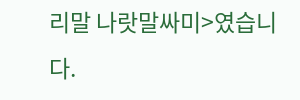리말 나랏말싸미>였습니다.